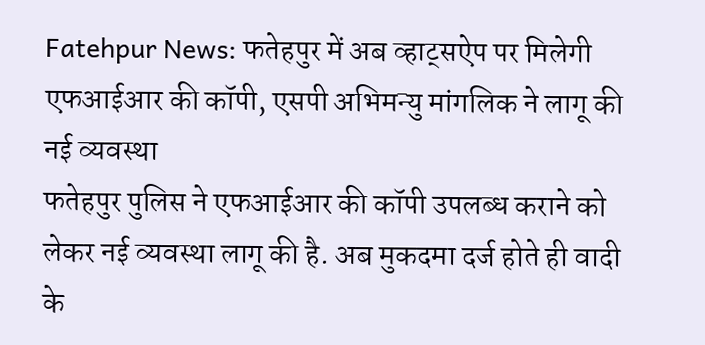Fatehpur News: फतेहपुर में अब व्हाट्सऐप पर मिलेगी एफआईआर की कॉपी, एसपी अभिमन्यु मांगलिक ने लागू की नई व्यवस्था
फतेहपुर पुलिस ने एफआईआर की कॉपी उपलब्ध कराने को लेकर नई व्यवस्था लागू की है. अब मुकदमा दर्ज होते ही वादी के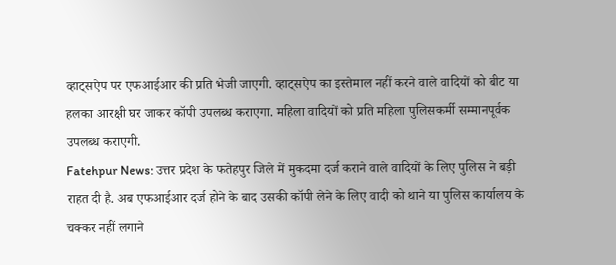व्हाट्सऐप पर एफआईआर की प्रति भेजी जाएगी. व्हाट्सऐप का इस्तेमाल नहीं करने वाले वादियों को बीट या हलका आरक्षी घर जाकर कॉपी उपलब्ध कराएगा. महिला वादियों को प्रति महिला पुलिसकर्मी सम्मानपूर्वक उपलब्ध कराएगी.
Fatehpur News: उत्तर प्रदेश के फतेहपुर जिले में मुकदमा दर्ज कराने वाले वादियों के लिए पुलिस ने बड़ी राहत दी है. अब एफआईआर दर्ज होने के बाद उसकी कॉपी लेने के लिए वादी को थाने या पुलिस कार्यालय के चक्कर नहीं लगाने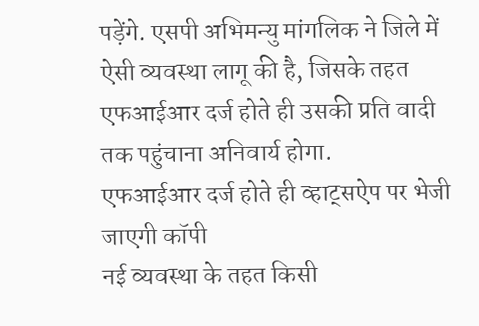पड़ेंगे. एसपी अभिमन्यु मांगलिक ने जिले में ऐसी व्यवस्था लागू की है, जिसके तहत एफआईआर दर्ज होते ही उसकी प्रति वादी तक पहुंचाना अनिवार्य होगा.
एफआईआर दर्ज होते ही व्हाट्सऐप पर भेजी जाएगी कॉपी
नई व्यवस्था के तहत किसी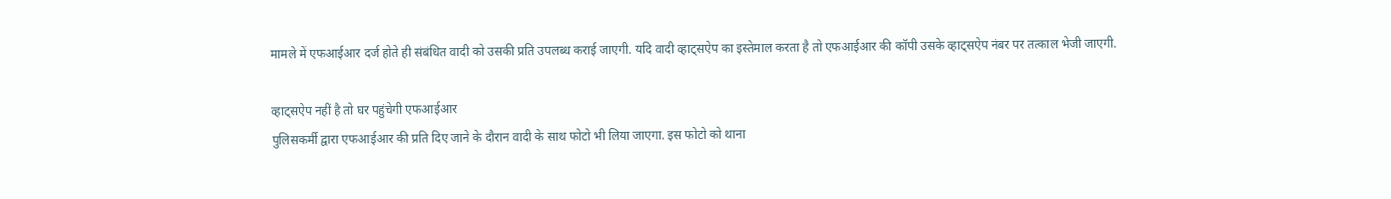मामले में एफआईआर दर्ज होते ही संबंधित वादी को उसकी प्रति उपलब्ध कराई जाएगी. यदि वादी व्हाट्सऐप का इस्तेमाल करता है तो एफआईआर की कॉपी उसके व्हाट्सऐप नंबर पर तत्काल भेजी जाएगी.

व्हाट्सऐप नहीं है तो घर पहुंचेगी एफआईआर
पुलिसकर्मी द्वारा एफआईआर की प्रति दिए जाने के दौरान वादी के साथ फोटो भी लिया जाएगा. इस फोटो को थाना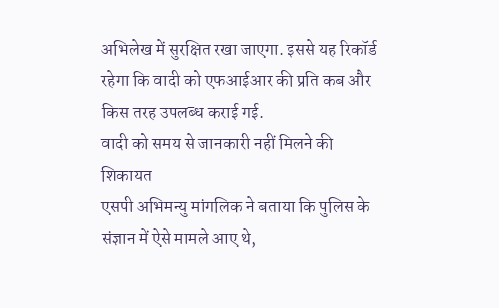अभिलेख में सुरक्षित रखा जाएगा. इससे यह रिकॉर्ड रहेगा कि वादी को एफआईआर की प्रति कब और किस तरह उपलब्ध कराई गई.
वादी को समय से जानकारी नहीं मिलने की शिकायत
एसपी अभिमन्यु मांगलिक ने बताया कि पुलिस के संज्ञान में ऐसे मामले आए थे,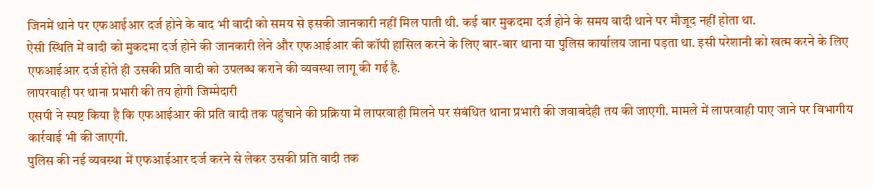जिनमें थाने पर एफआईआर दर्ज होने के बाद भी वादी को समय से इसकी जानकारी नहीं मिल पाती थी. कई बार मुकदमा दर्ज होने के समय वादी थाने पर मौजूद नहीं होता था.
ऐसी स्थिति में वादी को मुकदमा दर्ज होने की जानकारी लेने और एफआईआर की कॉपी हासिल करने के लिए बार-बार थाना या पुलिस कार्यालय जाना पड़ता था. इसी परेशानी को खत्म करने के लिए एफआईआर दर्ज होते ही उसकी प्रति वादी को उपलब्ध कराने की व्यवस्था लागू की गई है.
लापरवाही पर थाना प्रभारी की तय होगी जिम्मेदारी
एसपी ने स्पष्ट किया है कि एफआईआर की प्रति वादी तक पहुंचाने की प्रक्रिया में लापरवाही मिलने पर संबंधित थाना प्रभारी की जवाबदेही तय की जाएगी. मामले में लापरवाही पाए जाने पर विभागीय कार्रवाई भी की जाएगी.
पुलिस की नई व्यवस्था में एफआईआर दर्ज करने से लेकर उसकी प्रति वादी तक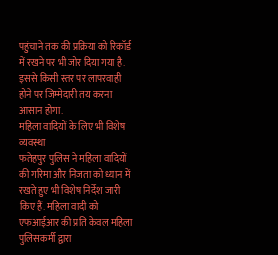पहुंचाने तक की प्रक्रिया को रिकॉर्ड में रखने पर भी जोर दिया गया है. इससे किसी स्तर पर लापरवाही होने पर जिम्मेदारी तय करना आसान होगा.
महिला वादियों के लिए भी विशेष व्यवस्था
फतेहपुर पुलिस ने महिला वादियों की गरिमा और निजता को ध्यान में रखते हुए भी विशेष निर्देश जारी किए हैं. महिला वादी को एफआईआर की प्रति केवल महिला पुलिसकर्मी द्वारा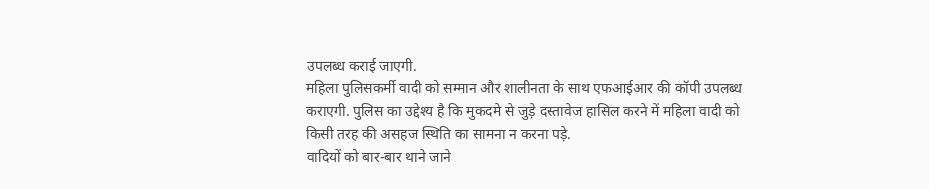उपलब्ध कराई जाएगी.
महिला पुलिसकर्मी वादी को सम्मान और शालीनता के साथ एफआईआर की कॉपी उपलब्ध कराएगी. पुलिस का उद्देश्य है कि मुकदमे से जुड़े दस्तावेज हासिल करने में महिला वादी को किसी तरह की असहज स्थिति का सामना न करना पड़े.
वादियों को बार-बार थाने जाने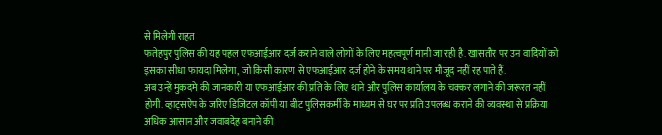से मिलेगी राहत
फतेहपुर पुलिस की यह पहल एफआईआर दर्ज कराने वाले लोगों के लिए महत्वपूर्ण मानी जा रही है. खासतौर पर उन वादियों को इसका सीधा फायदा मिलेगा, जो किसी कारण से एफआईआर दर्ज होने के समय थाने पर मौजूद नहीं रह पाते हैं.
अब उन्हें मुकदमे की जानकारी या एफआईआर की प्रति के लिए थाने और पुलिस कार्यालय के चक्कर लगाने की जरूरत नहीं होगी. व्हाट्सऐप के जरिए डिजिटल कॉपी या बीट पुलिसकर्मी के माध्यम से घर पर प्रति उपलब्ध कराने की व्यवस्था से प्रक्रिया अधिक आसान और जवाबदेह बनाने की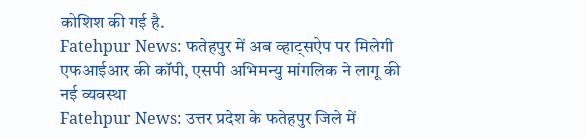कोशिश की गई है.
Fatehpur News: फतेहपुर में अब व्हाट्सऐप पर मिलेगी एफआईआर की कॉपी, एसपी अभिमन्यु मांगलिक ने लागू की नई व्यवस्था
Fatehpur News: उत्तर प्रदेश के फतेहपुर जिले में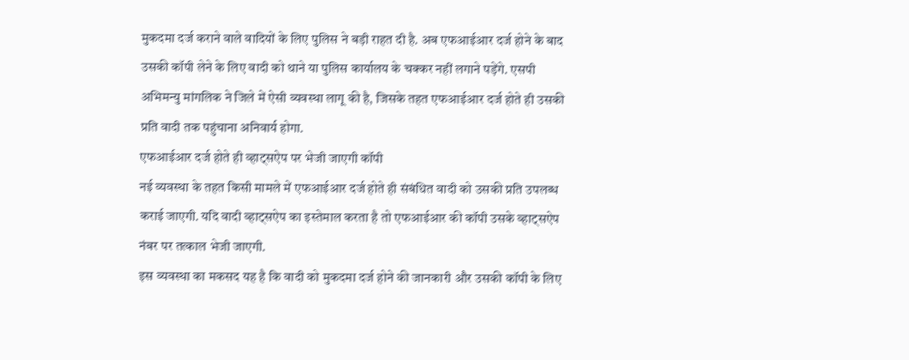मुकदमा दर्ज कराने वाले वादियों के लिए पुलिस ने बड़ी राहत दी है. अब एफआईआर दर्ज होने के बाद उसकी कॉपी लेने के लिए वादी को थाने या पुलिस कार्यालय के चक्कर नहीं लगाने पड़ेंगे. एसपी अभिमन्यु मांगलिक ने जिले में ऐसी व्यवस्था लागू की है, जिसके तहत एफआईआर दर्ज होते ही उसकी प्रति वादी तक पहुंचाना अनिवार्य होगा.
एफआईआर दर्ज होते ही व्हाट्सऐप पर भेजी जाएगी कॉपी
नई व्यवस्था के तहत किसी मामले में एफआईआर दर्ज होते ही संबंधित वादी को उसकी प्रति उपलब्ध कराई जाएगी. यदि वादी व्हाट्सऐप का इस्तेमाल करता है तो एफआईआर की कॉपी उसके व्हाट्सऐप नंबर पर तत्काल भेजी जाएगी.
इस व्यवस्था का मकसद यह है कि वादी को मुकदमा दर्ज होने की जानकारी और उसकी कॉपी के लिए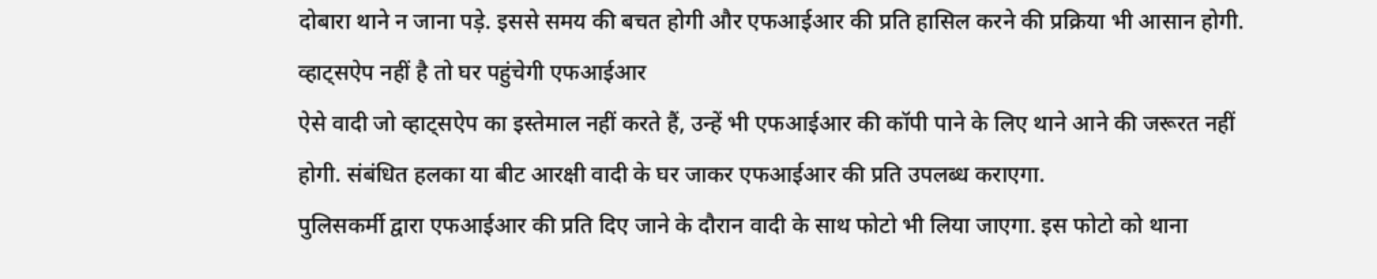दोबारा थाने न जाना पड़े. इससे समय की बचत होगी और एफआईआर की प्रति हासिल करने की प्रक्रिया भी आसान होगी.
व्हाट्सऐप नहीं है तो घर पहुंचेगी एफआईआर
ऐसे वादी जो व्हाट्सऐप का इस्तेमाल नहीं करते हैं, उन्हें भी एफआईआर की कॉपी पाने के लिए थाने आने की जरूरत नहीं होगी. संबंधित हलका या बीट आरक्षी वादी के घर जाकर एफआईआर की प्रति उपलब्ध कराएगा.
पुलिसकर्मी द्वारा एफआईआर की प्रति दिए जाने के दौरान वादी के साथ फोटो भी लिया जाएगा. इस फोटो को थाना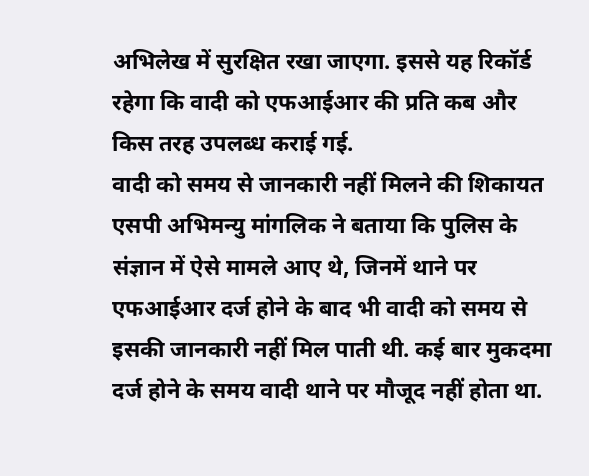अभिलेख में सुरक्षित रखा जाएगा. इससे यह रिकॉर्ड रहेगा कि वादी को एफआईआर की प्रति कब और किस तरह उपलब्ध कराई गई.
वादी को समय से जानकारी नहीं मिलने की शिकायत
एसपी अभिमन्यु मांगलिक ने बताया कि पुलिस के संज्ञान में ऐसे मामले आए थे, जिनमें थाने पर एफआईआर दर्ज होने के बाद भी वादी को समय से इसकी जानकारी नहीं मिल पाती थी. कई बार मुकदमा दर्ज होने के समय वादी थाने पर मौजूद नहीं होता था.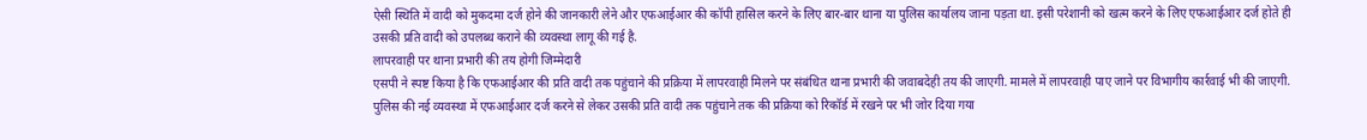ऐसी स्थिति में वादी को मुकदमा दर्ज होने की जानकारी लेने और एफआईआर की कॉपी हासिल करने के लिए बार-बार थाना या पुलिस कार्यालय जाना पड़ता था. इसी परेशानी को खत्म करने के लिए एफआईआर दर्ज होते ही उसकी प्रति वादी को उपलब्ध कराने की व्यवस्था लागू की गई है.
लापरवाही पर थाना प्रभारी की तय होगी जिम्मेदारी
एसपी ने स्पष्ट किया है कि एफआईआर की प्रति वादी तक पहुंचाने की प्रक्रिया में लापरवाही मिलने पर संबंधित थाना प्रभारी की जवाबदेही तय की जाएगी. मामले में लापरवाही पाए जाने पर विभागीय कार्रवाई भी की जाएगी.
पुलिस की नई व्यवस्था में एफआईआर दर्ज करने से लेकर उसकी प्रति वादी तक पहुंचाने तक की प्रक्रिया को रिकॉर्ड में रखने पर भी जोर दिया गया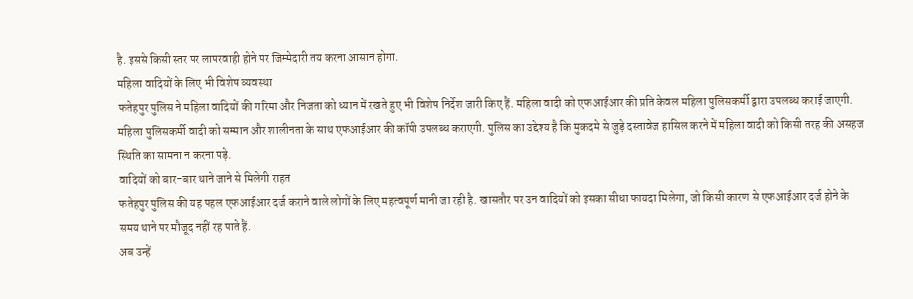है. इससे किसी स्तर पर लापरवाही होने पर जिम्मेदारी तय करना आसान होगा.
महिला वादियों के लिए भी विशेष व्यवस्था
फतेहपुर पुलिस ने महिला वादियों की गरिमा और निजता को ध्यान में रखते हुए भी विशेष निर्देश जारी किए हैं. महिला वादी को एफआईआर की प्रति केवल महिला पुलिसकर्मी द्वारा उपलब्ध कराई जाएगी.
महिला पुलिसकर्मी वादी को सम्मान और शालीनता के साथ एफआईआर की कॉपी उपलब्ध कराएगी. पुलिस का उद्देश्य है कि मुकदमे से जुड़े दस्तावेज हासिल करने में महिला वादी को किसी तरह की असहज स्थिति का सामना न करना पड़े.
वादियों को बार-बार थाने जाने से मिलेगी राहत
फतेहपुर पुलिस की यह पहल एफआईआर दर्ज कराने वाले लोगों के लिए महत्वपूर्ण मानी जा रही है. खासतौर पर उन वादियों को इसका सीधा फायदा मिलेगा, जो किसी कारण से एफआईआर दर्ज होने के समय थाने पर मौजूद नहीं रह पाते हैं.
अब उन्हें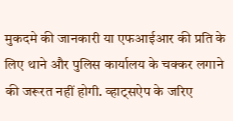मुकदमे की जानकारी या एफआईआर की प्रति के लिए थाने और पुलिस कार्यालय के चक्कर लगाने की जरूरत नहीं होगी. व्हाट्सऐप के जरिए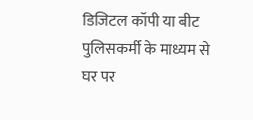डिजिटल कॉपी या बीट पुलिसकर्मी के माध्यम से घर पर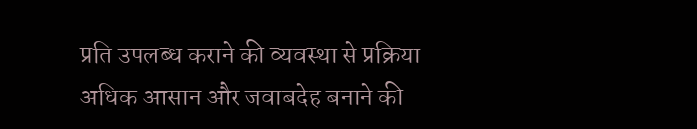प्रति उपलब्ध कराने की व्यवस्था से प्रक्रिया अधिक आसान और जवाबदेह बनाने की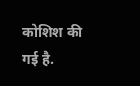कोशिश की गई है.